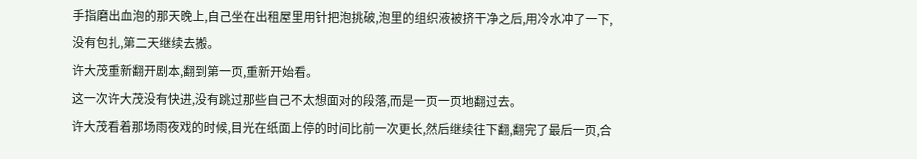手指磨出血泡的那天晚上,自己坐在出租屋里用针把泡挑破,泡里的组织液被挤干净之后,用冷水冲了一下,没有包扎,第二天继续去搬。
许大茂重新翻开剧本,翻到第一页,重新开始看。
这一次许大茂没有快进,没有跳过那些自己不太想面对的段落,而是一页一页地翻过去。
许大茂看着那场雨夜戏的时候,目光在纸面上停的时间比前一次更长,然后继续往下翻,翻完了最后一页,合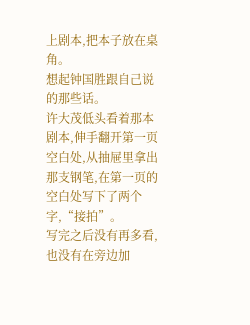上剧本,把本子放在桌角。
想起钟国胜跟自己说的那些话。
许大茂低头看着那本剧本,伸手翻开第一页空白处,从抽屉里拿出那支钢笔,在第一页的空白处写下了两个字,“接拍”。
写完之后没有再多看,也没有在旁边加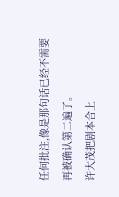任何批注,像是那句话已经不需要再被确认第二遍了。
许大茂把剧本合上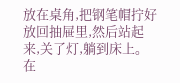放在桌角,把钢笔帽拧好放回抽屉里,然后站起来,关了灯,躺到床上。
在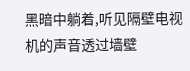黑暗中躺着,听见隔壁电视机的声音透过墙壁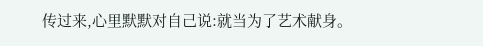传过来,心里默默对自己说:就当为了艺术献身。